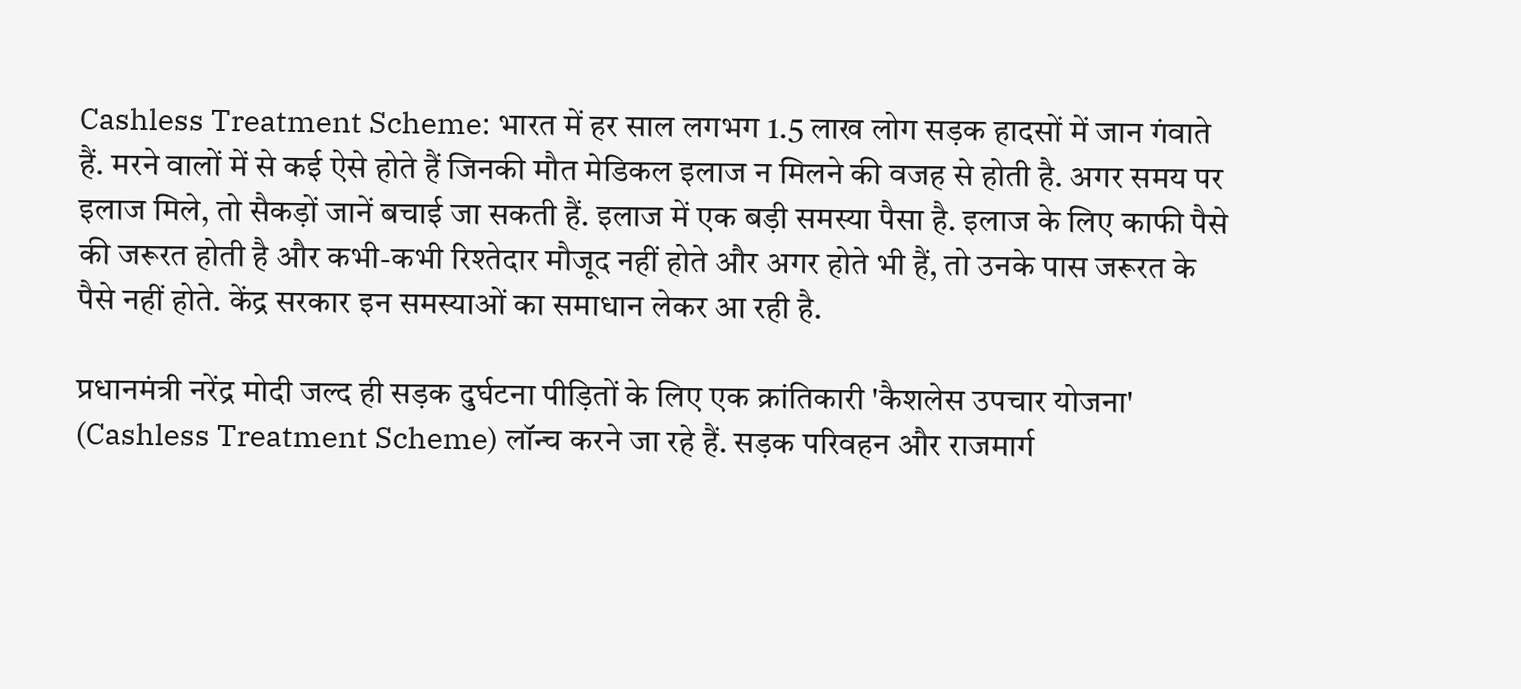Cashless Treatment Scheme: भारत में हर साल लगभग 1.5 लाख लोग सड़क हादसों में जान गंवाते हैं. मरने वालों में से कई ऐसे होते हैं जिनकी मौत मेडिकल इलाज न मिलने की वजह से होती है. अगर समय पर इलाज मिले, तो सैकड़ों जानें बचाई जा सकती हैं. इलाज में एक बड़ी समस्या पैसा है. इलाज के लिए काफी पैसे की जरूरत होती है और कभी-कभी रिश्तेदार मौजूद नहीं होते और अगर होते भी हैं, तो उनके पास जरूरत के पैसे नहीं होते. केंद्र सरकार इन समस्याओं का समाधान लेकर आ रही है.

प्रधानमंत्री नरेंद्र मोदी जल्द ही सड़क दुर्घटना पीड़ितों के लिए एक क्रांतिकारी 'कैशलेस उपचार योजना' (Cashless Treatment Scheme) लॉन्च करने जा रहे हैं. सड़क परिवहन और राजमार्ग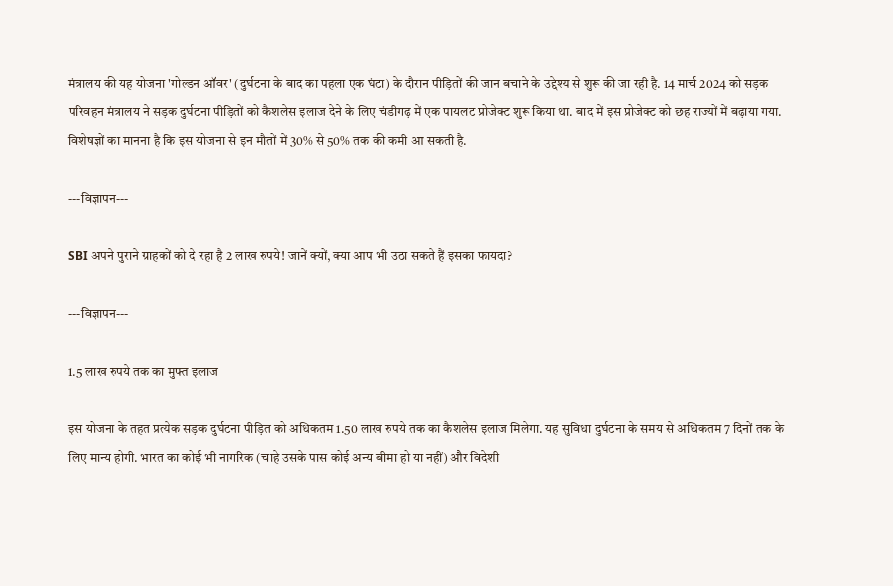मंत्रालय की यह योजना 'गोल्डन ऑवर' (दुर्घटना के बाद का पहला एक घंटा) के दौरान पीड़ितों की जान बचाने के उद्देश्य से शुरू की जा रही है. 14 मार्च 2024 को सड़क परिवहन मंत्रालय ने सड़क दुर्घटना पीड़ितों को कैशलेस इलाज देने के लिए चंडीगढ़ में एक पायलट प्रोजेक्ट शुरू किया था. बाद में इस प्रोजेक्ट को छह राज्यों में बढ़ाया गया. विशेषज्ञों का मानना है कि इस योजना से इन मौतों में 30% से 50% तक की कमी आ सकती है.

---विज्ञापन---

SBI अपने पुराने ग्राहकों को दे रहा है 2 लाख रुपये! जानें क्‍यों, क्‍या आप भी उठा सकते हैं इसका फायदा?

---विज्ञापन---

1.5 लाख रुपये तक का मुफ्त इलाज

इस योजना के तहत प्रत्येक सड़क दुर्घटना पीड़ित को अधिकतम 1.50 लाख रुपये तक का कैशलेस इलाज मिलेगा. यह सुविधा दुर्घटना के समय से अधिकतम 7 दिनों तक के लिए मान्य होगी. भारत का कोई भी नागरिक (चाहे उसके पास कोई अन्य बीमा हो या नहीं) और विदेशी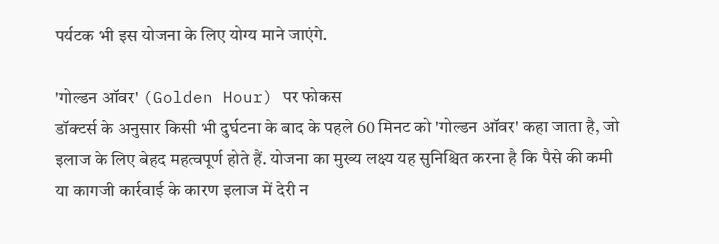पर्यटक भी इस योजना के ल‍िए योग्‍य माने जाएंगे.

'गोल्डन ऑवर' (Golden Hour) पर फोकस
डॉक्‍टर्स के अनुसार क‍िसी भी दुर्घटना के बाद के पहले 60 मिनट को 'गोल्डन ऑवर' कहा जाता है, जो इलाज के ल‍िए बेहद महत्‍वपूर्ण होते हैं. योजना का मुख्य लक्ष्य यह सुनिश्चित करना है कि पैसे की कमी या कागजी कार्रवाई के कारण इलाज में देरी न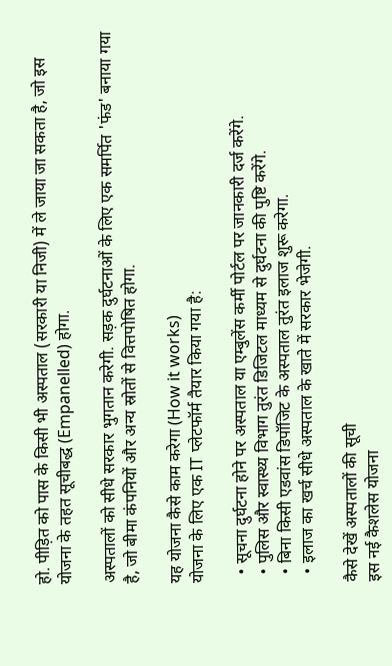हो. पीड़ित को पास के किसी भी अस्पताल (सरकारी या निजी) में ले जाया जा सकता है, जो इस योजना के तहत सूचीबद्ध (Empanelled) होगा.

अस्पतालों को सीधे सरकार भुगतान करेगी. सड़क दुर्घटनाओं के लिए एक समर्पित 'फंड' बनाया गया है, जो बीमा कंपनियों और अन्य स्रोतों से वित्तपोषित होगा.

यह योजना कैसे काम करेगा (How it works)
योजना के लिए एक IT प्लेटफॉर्म तैयार किया गया है:

  • सूचना दुर्घटना होने पर अस्पताल या एम्बुलेंस कर्मी पोर्टल पर जानकारी दर्ज करेंगे.
  • पुलिस और स्वास्थ्य विभाग तुरंत डिजिटल माध्यम से दुर्घटना की पुष्टि करेंगे.
  • बिना किसी एडवांस डिपॉजिट के अस्पताल तुरंत इलाज शुरू करेगा.
  • इलाज का खर्च सीधे अस्पताल के खाते में सरकार भेजेगी.

कैसे देखें अस्‍पतालों की सूची
इस नई कैशलेस योजना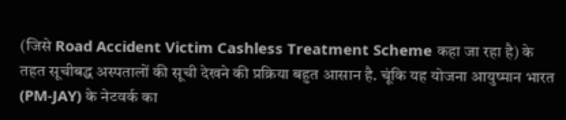(जिसे Road Accident Victim Cashless Treatment Scheme कहा जा रहा है) के तहत सूचीबद्ध अस्पतालों की सूची देखने की प्रक्रिया बहुत आसान है. चूंकि यह योजना आयुष्मान भारत (PM-JAY) के नेटवर्क का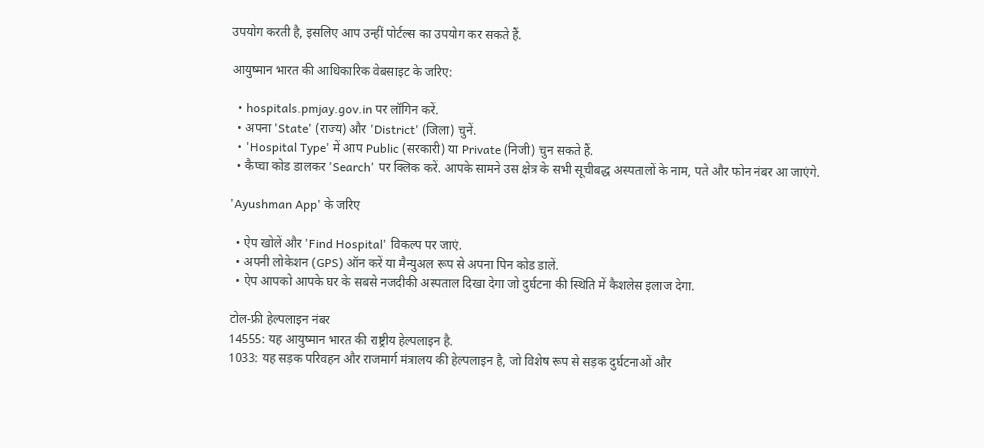उपयोग करती है, इसलिए आप उन्हीं पोर्टल्स का उपयोग कर सकते हैं.

आयुष्मान भारत की आधिकारिक वेबसाइट के जरिए:

  • hospitals.pmjay.gov.in पर लॉगिन करें.
  • अपना 'State' (राज्य) और 'District' (जिला) चुनें.
  • 'Hospital Type' में आप Public (सरकारी) या Private (निजी) चुन सकते हैं.
  • कैप्चा कोड डालकर 'Search' पर क्लिक करें. आपके सामने उस क्षेत्र के सभी सूचीबद्ध अस्पतालों के नाम, पते और फोन नंबर आ जाएंगे.

'Ayushman App' के जर‍िए

  • ऐप खोलें और 'Find Hospital' विकल्प पर जाएं.
  • अपनी लोकेशन (GPS) ऑन करें या मैन्युअल रूप से अपना पिन कोड डालें.
  • ऐप आपको आपके घर के सबसे नजदीकी अस्पताल दिखा देगा जो दुर्घटना की स्थिति में कैशलेस इलाज देगा.

टोल-फ्री हेल्पलाइन नंबर
14555: यह आयुष्मान भारत की राष्ट्रीय हेल्पलाइन है.
1033: यह सड़क परिवहन और राजमार्ग मंत्रालय की हेल्पलाइन है, जो विशेष रूप से सड़क दुर्घटनाओं और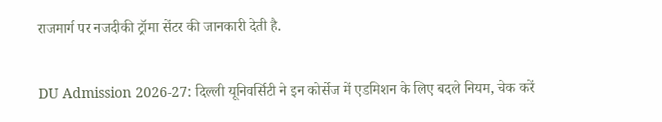राजमार्ग पर नजदीकी ट्रॉमा सेंटर की जानकारी देती है.

DU Admission 2026-27: द‍िल्‍ली यून‍िवर्स‍िटी ने इन कोर्सेज में एडम‍िशन के ल‍िए बदले न‍ियम, चेक करें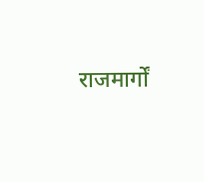राजमार्गों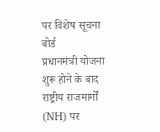पर विशेष सूचना बोर्ड
प्रधानमंत्री योजना शुरू होने के बाद राष्ट्रीय राजमार्गों (NH) पर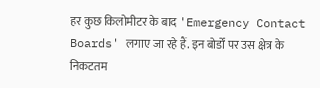हर कुछ किलोमीटर के बाद 'Emergency Contact Boards' लगाए जा रहे हैं. इन बोर्डों पर उस क्षेत्र के निकटतम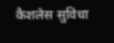कैशलेस सुविधा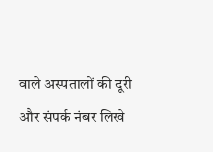वाले अस्पतालों की दूरी और संपर्क नंबर लिखे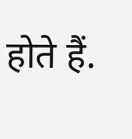होते हैं.